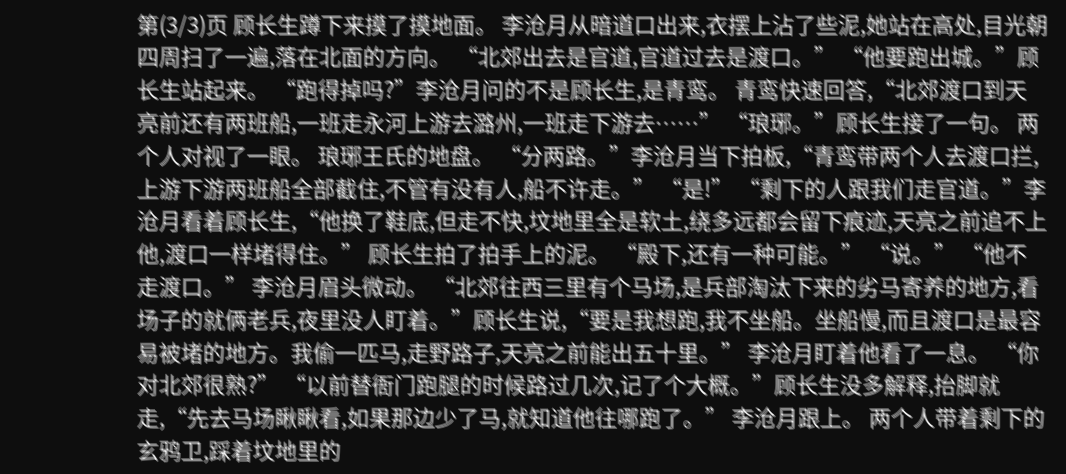第(3/3)页 顾长生蹲下来摸了摸地面。 李沧月从暗道口出来,衣摆上沾了些泥,她站在高处,目光朝四周扫了一遍,落在北面的方向。 “北郊出去是官道,官道过去是渡口。” “他要跑出城。”顾长生站起来。 “跑得掉吗?”李沧月问的不是顾长生,是青鸾。 青鸾快速回答,“北郊渡口到天亮前还有两班船,一班走永河上游去潞州,一班走下游去……” “琅琊。”顾长生接了一句。 两个人对视了一眼。 琅琊王氏的地盘。 “分两路。”李沧月当下拍板,“青鸾带两个人去渡口拦,上游下游两班船全部截住,不管有没有人,船不许走。” “是!” “剩下的人跟我们走官道。”李沧月看着顾长生,“他换了鞋底,但走不快,坟地里全是软土,绕多远都会留下痕迹,天亮之前追不上他,渡口一样堵得住。” 顾长生拍了拍手上的泥。 “殿下,还有一种可能。” “说。” “他不走渡口。” 李沧月眉头微动。 “北郊往西三里有个马场,是兵部淘汰下来的劣马寄养的地方,看场子的就俩老兵,夜里没人盯着。”顾长生说,“要是我想跑,我不坐船。坐船慢,而且渡口是最容易被堵的地方。我偷一匹马,走野路子,天亮之前能出五十里。” 李沧月盯着他看了一息。 “你对北郊很熟?” “以前替衙门跑腿的时候路过几次,记了个大概。”顾长生没多解释,抬脚就走,“先去马场瞅瞅看,如果那边少了马,就知道他往哪跑了。” 李沧月跟上。 两个人带着剩下的玄鸦卫,踩着坟地里的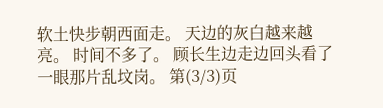软土快步朝西面走。 天边的灰白越来越亮。 时间不多了。 顾长生边走边回头看了一眼那片乱坟岗。 第(3/3)页